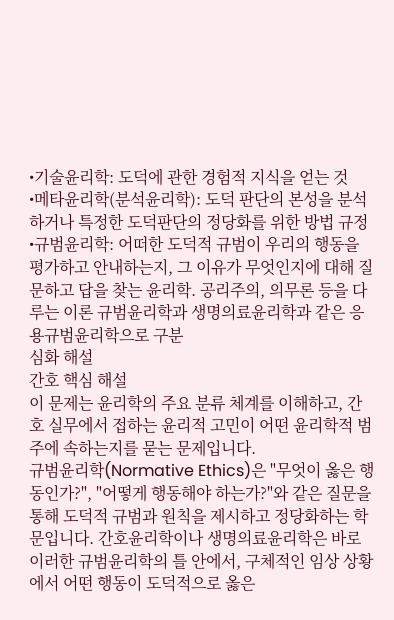•기술윤리학: 도덕에 관한 경험적 지식을 얻는 것
•메타윤리학(분석윤리학): 도덕 판단의 본성을 분석하거나 특정한 도덕판단의 정당화를 위한 방법 규정
•규범윤리학: 어떠한 도덕적 규범이 우리의 행동을 평가하고 안내하는지, 그 이유가 무엇인지에 대해 질문하고 답을 찾는 윤리학. 공리주의, 의무론 등을 다루는 이론 규범윤리학과 생명의료윤리학과 같은 응용규범윤리학으로 구분
심화 해설
간호 핵심 해설
이 문제는 윤리학의 주요 분류 체계를 이해하고, 간호 실무에서 접하는 윤리적 고민이 어떤 윤리학적 범주에 속하는지를 묻는 문제입니다.
규범윤리학(Normative Ethics)은 "무엇이 옳은 행동인가?", "어떻게 행동해야 하는가?"와 같은 질문을 통해 도덕적 규범과 원칙을 제시하고 정당화하는 학문입니다. 간호윤리학이나 생명의료윤리학은 바로 이러한 규범윤리학의 틀 안에서, 구체적인 임상 상황에서 어떤 행동이 도덕적으로 옳은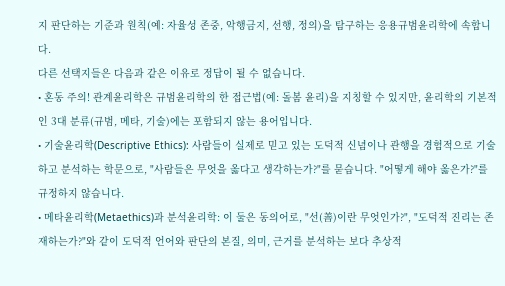지 판단하는 기준과 원칙(예: 자율성 존중, 악행금지, 선행, 정의)을 탐구하는 응용규범윤리학에 속합니다.
다른 선택지들은 다음과 같은 이유로 정답이 될 수 없습니다.
• 혼동 주의! 관계윤리학은 규범윤리학의 한 접근법(예: 돌봄 윤리)을 지칭할 수 있지만, 윤리학의 기본적인 3대 분류(규범, 메타, 기술)에는 포함되지 않는 용어입니다.
• 기술윤리학(Descriptive Ethics): 사람들이 실제로 믿고 있는 도덕적 신념이나 관행을 경험적으로 기술하고 분석하는 학문으로, "사람들은 무엇을 옳다고 생각하는가?"를 묻습니다. "어떻게 해야 옳은가?"를 규정하지 않습니다.
• 메타윤리학(Metaethics)과 분석윤리학: 이 둘은 동의어로, "선(善)이란 무엇인가?", "도덕적 진리는 존재하는가?"와 같이 도덕적 언어와 판단의 본질, 의미, 근거를 분석하는 보다 추상적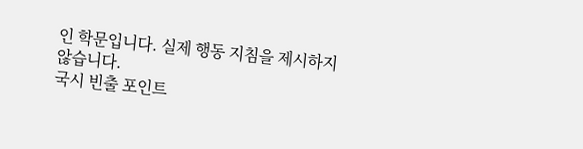인 학문입니다. 실제 행동 지침을 제시하지 않습니다.
국시 빈출 포인트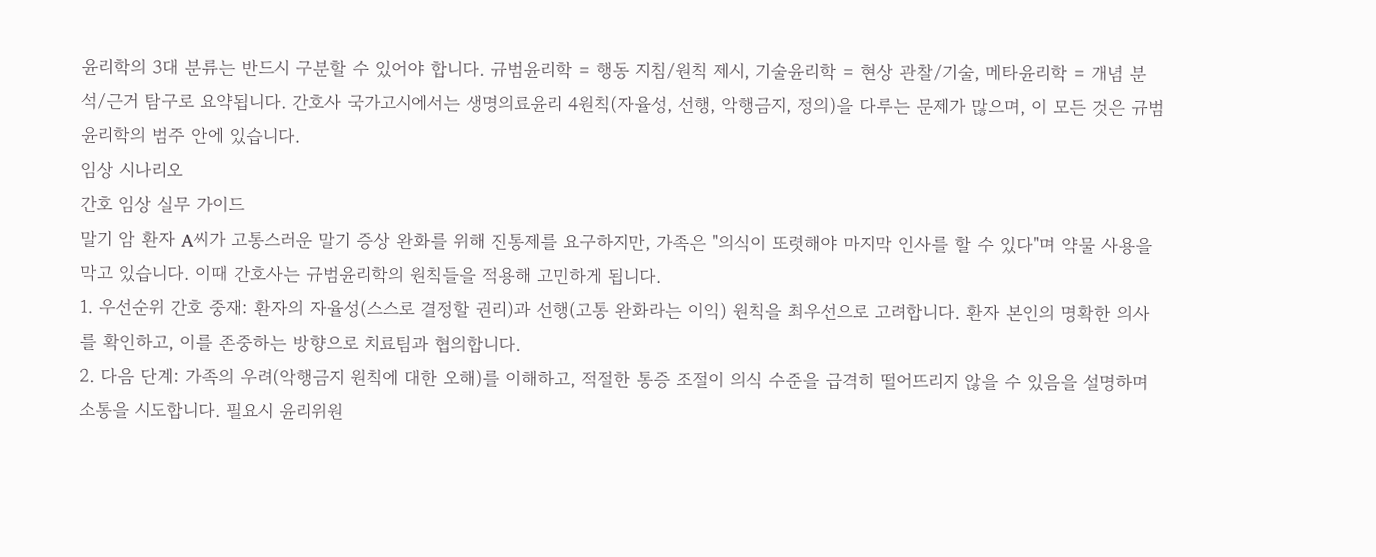윤리학의 3대 분류는 반드시 구분할 수 있어야 합니다. 규범윤리학 = 행동 지침/원칙 제시, 기술윤리학 = 현상 관찰/기술, 메타윤리학 = 개념 분석/근거 탐구로 요약됩니다. 간호사 국가고시에서는 생명의료윤리 4원칙(자율성, 선행, 악행금지, 정의)을 다루는 문제가 많으며, 이 모든 것은 규범윤리학의 범주 안에 있습니다.
임상 시나리오
간호 임상 실무 가이드
말기 암 환자 A씨가 고통스러운 말기 증상 완화를 위해 진통제를 요구하지만, 가족은 "의식이 또렷해야 마지막 인사를 할 수 있다"며 약물 사용을 막고 있습니다. 이때 간호사는 규범윤리학의 원칙들을 적용해 고민하게 됩니다.
1. 우선순위 간호 중재: 환자의 자율성(스스로 결정할 권리)과 선행(고통 완화라는 이익) 원칙을 최우선으로 고려합니다. 환자 본인의 명확한 의사를 확인하고, 이를 존중하는 방향으로 치료팀과 협의합니다.
2. 다음 단계: 가족의 우려(악행금지 원칙에 대한 오해)를 이해하고, 적절한 통증 조절이 의식 수준을 급격히 떨어뜨리지 않을 수 있음을 설명하며 소통을 시도합니다. 필요시 윤리위원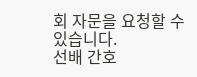회 자문을 요청할 수 있습니다.
선배 간호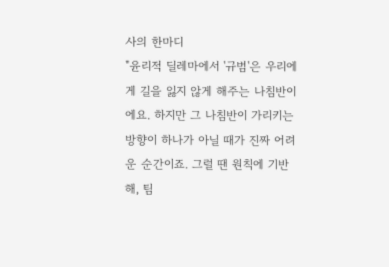사의 한마디
"윤리적 딜레마에서 '규범'은 우리에게 길을 잃지 않게 해주는 나침반이에요. 하지만 그 나침반이 가리키는 방향이 하나가 아닐 때가 진짜 어려운 순간이죠. 그럴 땐 원칙에 기반해, 팀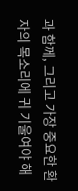과 함께, 그리고 가장 중요한 환자의 목소리에 귀 기울여야 해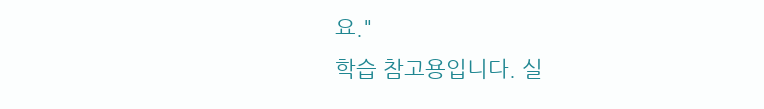요."
학습 참고용입니다. 실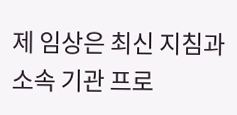제 임상은 최신 지침과 소속 기관 프로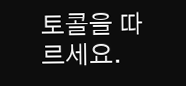토콜을 따르세요.